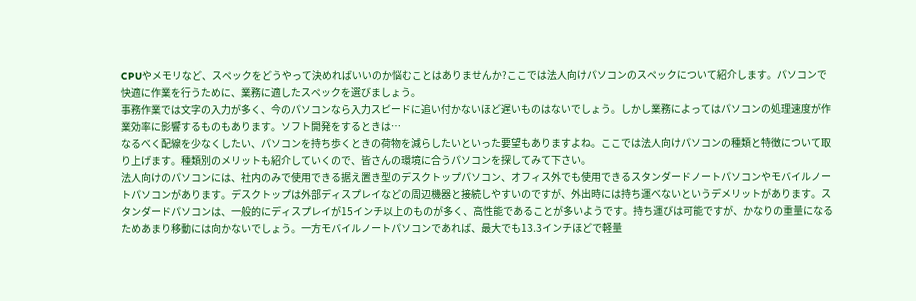CPUやメモリなど、スペックをどうやって決めればいいのか悩むことはありませんか?ここでは法人向けパソコンのスペックについて紹介します。パソコンで快適に作業を行うために、業務に適したスペックを選びましょう。
事務作業では文字の入力が多く、今のパソコンなら入力スピードに追い付かないほど遅いものはないでしょう。しかし業務によってはパソコンの処理速度が作業効率に影響するものもあります。ソフト開発をするときは…
なるべく配線を少なくしたい、パソコンを持ち歩くときの荷物を減らしたいといった要望もありますよね。ここでは法人向けパソコンの種類と特徴について取り上げます。種類別のメリットも紹介していくので、皆さんの環境に合うパソコンを探してみて下さい。
法人向けのパソコンには、社内のみで使用できる据え置き型のデスクトップパソコン、オフィス外でも使用できるスタンダードノートパソコンやモバイルノートパソコンがあります。デスクトップは外部ディスプレイなどの周辺機器と接続しやすいのですが、外出時には持ち運べないというデメリットがあります。スタンダードパソコンは、一般的にディスプレイが15インチ以上のものが多く、高性能であることが多いようです。持ち運びは可能ですが、かなりの重量になるためあまり移動には向かないでしょう。一方モバイルノートパソコンであれば、最大でも13.3インチほどで軽量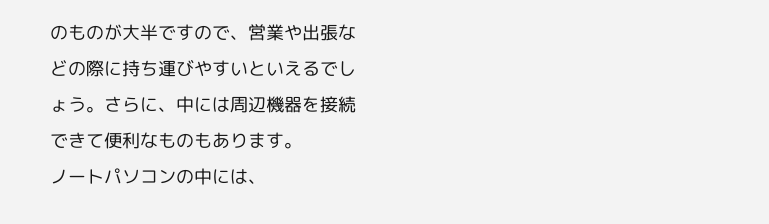のものが大半ですので、営業や出張などの際に持ち運びやすいといえるでしょう。さらに、中には周辺機器を接続できて便利なものもあります。
ノートパソコンの中には、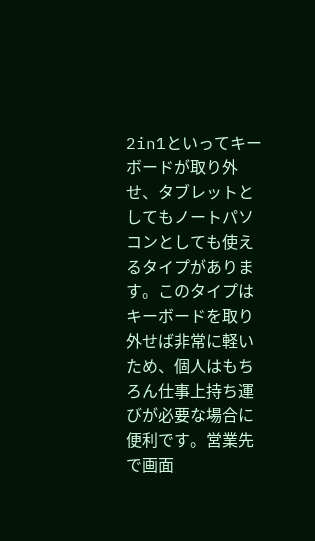2in1といってキーボードが取り外せ、タブレットとしてもノートパソコンとしても使えるタイプがあります。このタイプはキーボードを取り外せば非常に軽いため、個人はもちろん仕事上持ち運びが必要な場合に便利です。営業先で画面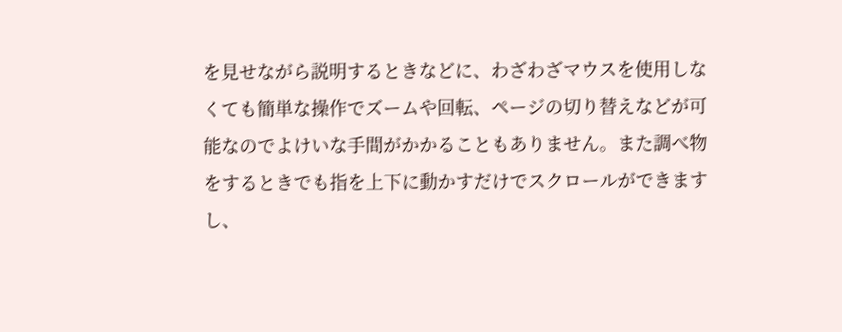を見せながら説明するときなどに、わざわざマウスを使用しなくても簡単な操作でズームや回転、ページの切り替えなどが可能なのでよけいな手間がかかることもありません。また調べ物をするときでも指を上下に動かすだけでスクロールができますし、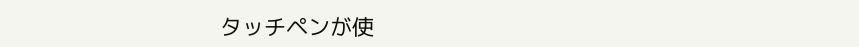タッチペンが使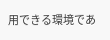用できる環境であ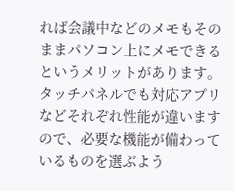れば会議中などのメモもそのままパソコン上にメモできるというメリットがあります。タッチパネルでも対応アプリなどそれぞれ性能が違いますので、必要な機能が備わっているものを選ぶよう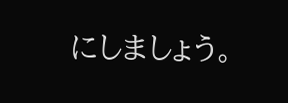にしましょう。